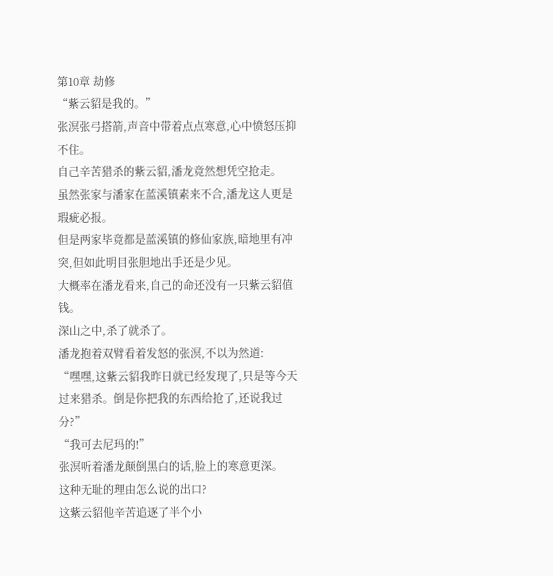第10章 劫修
“紫云貂是我的。”
张溟张弓搭箭,声音中带着点点寒意,心中愤怒压抑不住。
自己辛苦猎杀的紫云貂,潘龙竟然想凭空抢走。
虽然张家与潘家在蓝溪镇素来不合,潘龙这人更是瑕疵必报。
但是两家毕竟都是蓝溪镇的修仙家族,暗地里有冲突,但如此明目张胆地出手还是少见。
大概率在潘龙看来,自己的命还没有一只紫云貂值钱。
深山之中,杀了就杀了。
潘龙抱着双臂看着发怒的张溟,不以为然道:
“嘿嘿,这紫云貂我昨日就已经发现了,只是等今天过来猎杀。倒是你把我的东西给抢了,还说我过分?”
“我可去尼玛的!”
张溟听着潘龙颠倒黑白的话,脸上的寒意更深。
这种无耻的理由怎么说的出口?
这紫云貂他辛苦追逐了半个小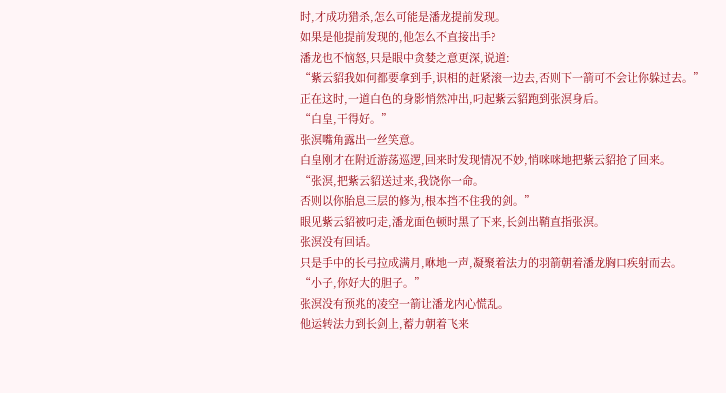时,才成功猎杀,怎么可能是潘龙提前发现。
如果是他提前发现的,他怎么不直接出手?
潘龙也不恼怒,只是眼中贪婪之意更深,说道:
“紫云貂我如何都要拿到手,识相的赶紧滚一边去,否则下一箭可不会让你躲过去。”
正在这时,一道白色的身影悄然冲出,叼起紫云貂跑到张溟身后。
“白皇,干得好。”
张溟嘴角露出一丝笑意。
白皇刚才在附近游荡巡逻,回来时发现情况不妙,悄咪咪地把紫云貂抢了回来。
“张溟,把紫云貂送过来,我饶你一命。
否则以你胎息三层的修为,根本挡不住我的剑。”
眼见紫云貂被叼走,潘龙面色顿时黑了下来,长剑出鞘直指张溟。
张溟没有回话。
只是手中的长弓拉成满月,咻地一声,凝聚着法力的羽箭朝着潘龙胸口疾射而去。
“小子,你好大的胆子。”
张溟没有预兆的凌空一箭让潘龙内心慌乱。
他运转法力到长剑上,蓄力朝着飞来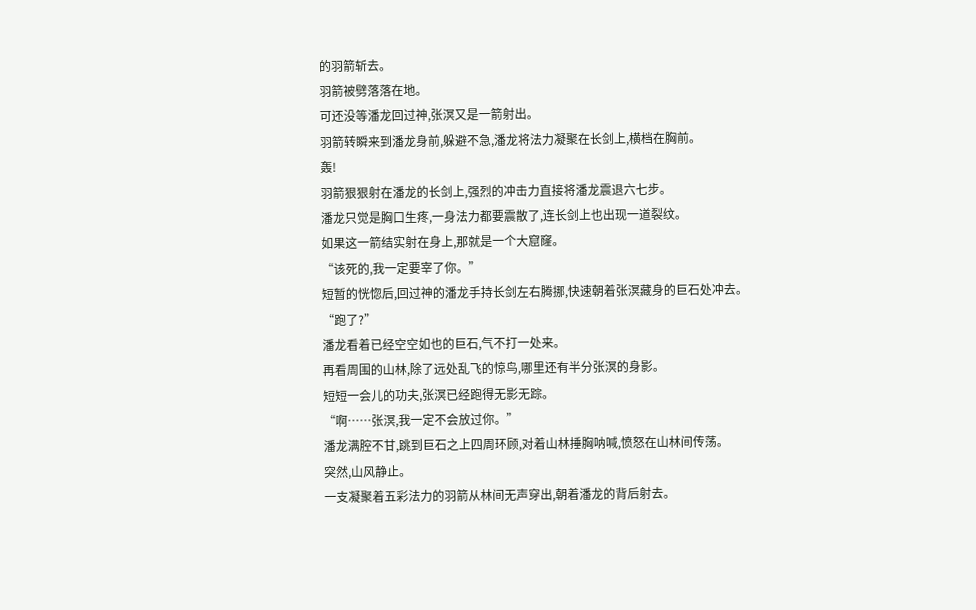的羽箭斩去。
羽箭被劈落落在地。
可还没等潘龙回过神,张溟又是一箭射出。
羽箭转瞬来到潘龙身前,躲避不急,潘龙将法力凝聚在长剑上,横档在胸前。
轰!
羽箭狠狠射在潘龙的长剑上,强烈的冲击力直接将潘龙震退六七步。
潘龙只觉是胸口生疼,一身法力都要震散了,连长剑上也出现一道裂纹。
如果这一箭结实射在身上,那就是一个大窟窿。
“该死的,我一定要宰了你。”
短暂的恍惚后,回过神的潘龙手持长剑左右腾挪,快速朝着张溟藏身的巨石处冲去。
“跑了?”
潘龙看着已经空空如也的巨石,气不打一处来。
再看周围的山林,除了远处乱飞的惊鸟,哪里还有半分张溟的身影。
短短一会儿的功夫,张溟已经跑得无影无踪。
“啊……张溟,我一定不会放过你。”
潘龙满腔不甘,跳到巨石之上四周环顾,对着山林捶胸呐喊,愤怒在山林间传荡。
突然,山风静止。
一支凝聚着五彩法力的羽箭从林间无声穿出,朝着潘龙的背后射去。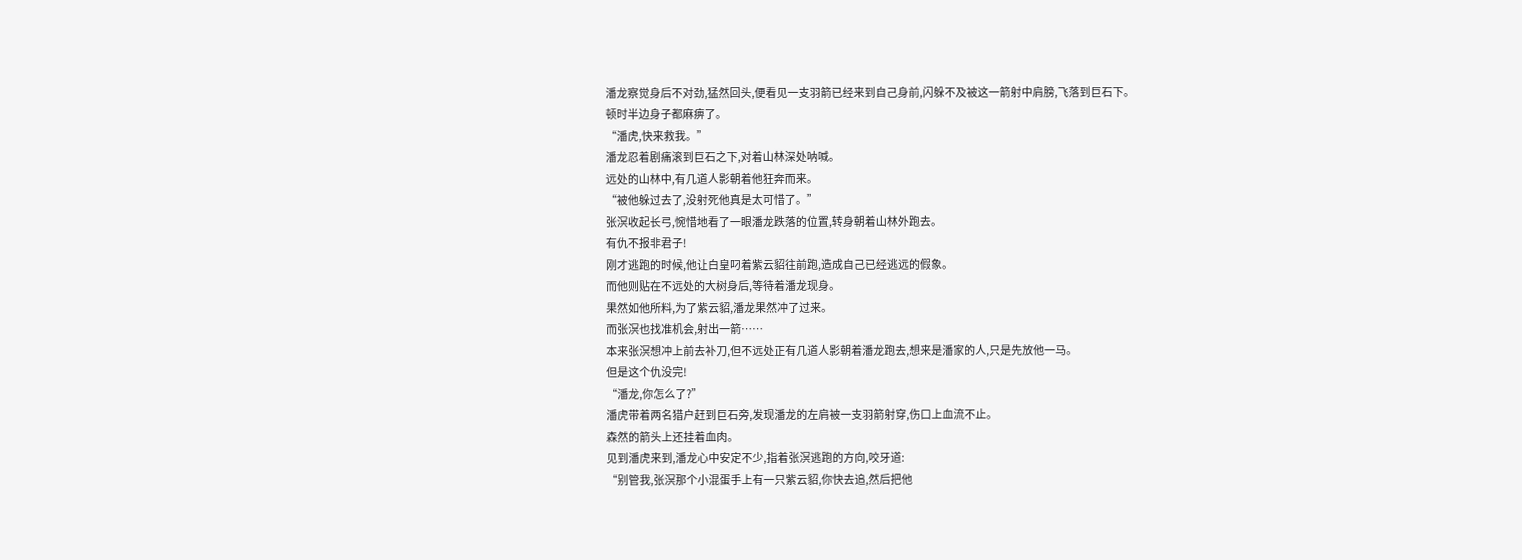潘龙察觉身后不对劲,猛然回头,便看见一支羽箭已经来到自己身前,闪躲不及被这一箭射中肩膀,飞落到巨石下。
顿时半边身子都麻痹了。
“潘虎,快来救我。”
潘龙忍着剧痛滚到巨石之下,对着山林深处呐喊。
远处的山林中,有几道人影朝着他狂奔而来。
“被他躲过去了,没射死他真是太可惜了。”
张溟收起长弓,惋惜地看了一眼潘龙跌落的位置,转身朝着山林外跑去。
有仇不报非君子!
刚才逃跑的时候,他让白皇叼着紫云貂往前跑,造成自己已经逃远的假象。
而他则贴在不远处的大树身后,等待着潘龙现身。
果然如他所料,为了紫云貂,潘龙果然冲了过来。
而张溟也找准机会,射出一箭……
本来张溟想冲上前去补刀,但不远处正有几道人影朝着潘龙跑去,想来是潘家的人,只是先放他一马。
但是这个仇没完!
“潘龙,你怎么了?”
潘虎带着两名猎户赶到巨石旁,发现潘龙的左肩被一支羽箭射穿,伤口上血流不止。
森然的箭头上还挂着血肉。
见到潘虎来到,潘龙心中安定不少,指着张溟逃跑的方向,咬牙道:
“别管我,张溟那个小混蛋手上有一只紫云貂,你快去追,然后把他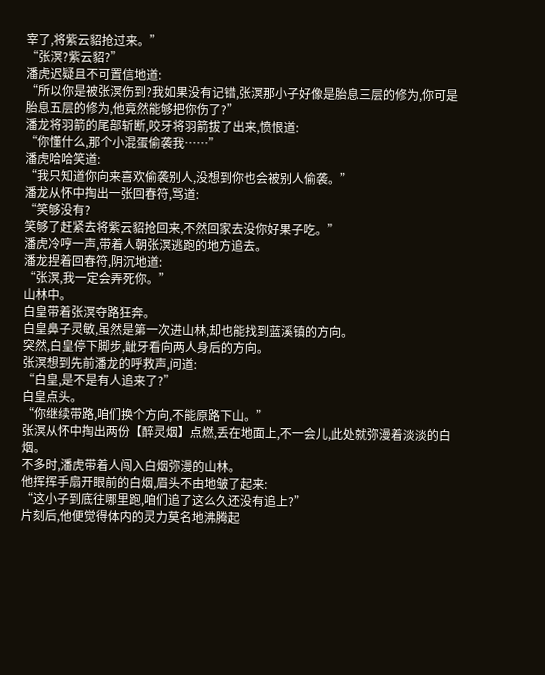宰了,将紫云貂抢过来。”
“张溟?紫云貂?”
潘虎迟疑且不可置信地道:
“所以你是被张溟伤到?我如果没有记错,张溟那小子好像是胎息三层的修为,你可是胎息五层的修为,他竟然能够把你伤了?”
潘龙将羽箭的尾部斩断,咬牙将羽箭拔了出来,愤恨道:
“你懂什么,那个小混蛋偷袭我……”
潘虎哈哈笑道:
“我只知道你向来喜欢偷袭别人,没想到你也会被别人偷袭。”
潘龙从怀中掏出一张回春符,骂道:
“笑够没有?
笑够了赶紧去将紫云貂抢回来,不然回家去没你好果子吃。”
潘虎冷哼一声,带着人朝张溟逃跑的地方追去。
潘龙捏着回春符,阴沉地道:
“张溟,我一定会弄死你。”
山林中。
白皇带着张溟夺路狂奔。
白皇鼻子灵敏,虽然是第一次进山林,却也能找到蓝溪镇的方向。
突然,白皇停下脚步,龇牙看向两人身后的方向。
张溟想到先前潘龙的呼救声,问道:
“白皇,是不是有人追来了?”
白皇点头。
“你继续带路,咱们换个方向,不能原路下山。”
张溟从怀中掏出两份【醉灵烟】点燃,丢在地面上,不一会儿,此处就弥漫着淡淡的白烟。
不多时,潘虎带着人闯入白烟弥漫的山林。
他挥挥手扇开眼前的白烟,眉头不由地皱了起来:
“这小子到底往哪里跑,咱们追了这么久还没有追上?”
片刻后,他便觉得体内的灵力莫名地沸腾起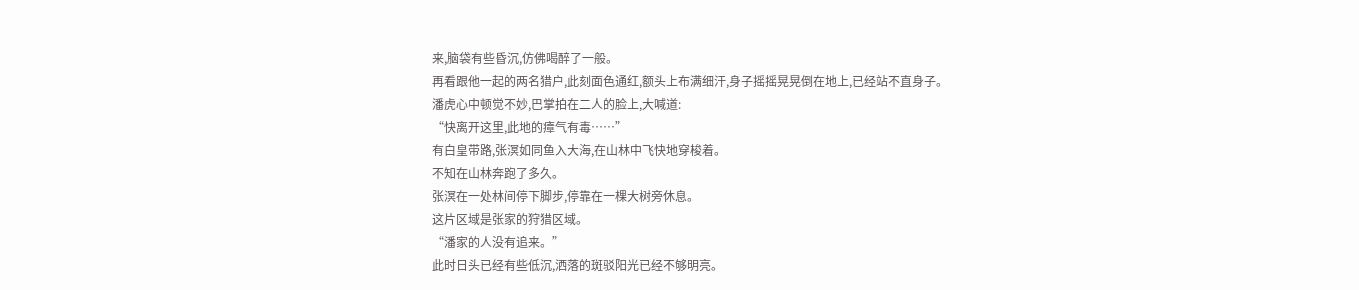来,脑袋有些昏沉,仿佛喝醉了一般。
再看跟他一起的两名猎户,此刻面色通红,额头上布满细汗,身子摇摇晃晃倒在地上,已经站不直身子。
潘虎心中顿觉不妙,巴掌拍在二人的脸上,大喊道:
“快离开这里,此地的瘴气有毒……”
有白皇带路,张溟如同鱼入大海,在山林中飞快地穿梭着。
不知在山林奔跑了多久。
张溟在一处林间停下脚步,停靠在一棵大树旁休息。
这片区域是张家的狩猎区域。
“潘家的人没有追来。”
此时日头已经有些低沉,洒落的斑驳阳光已经不够明亮。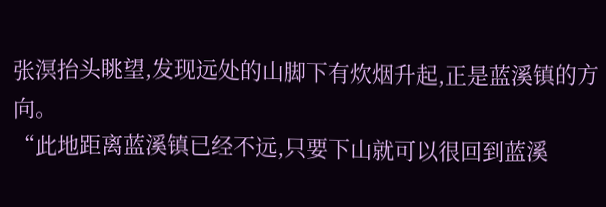张溟抬头眺望,发现远处的山脚下有炊烟升起,正是蓝溪镇的方向。
“此地距离蓝溪镇已经不远,只要下山就可以很回到蓝溪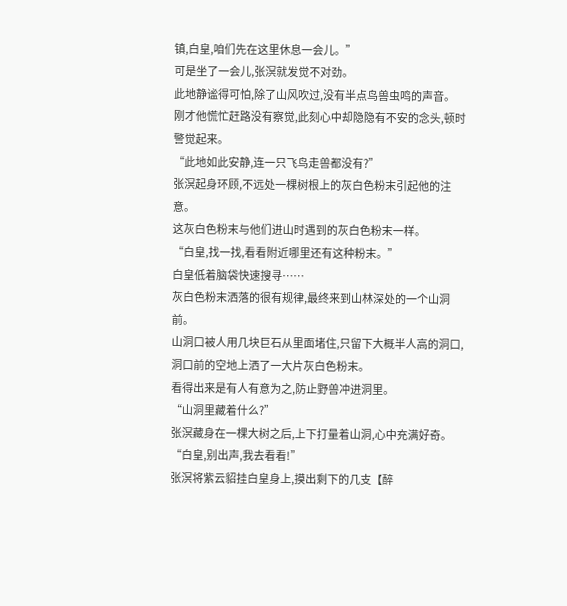镇,白皇,咱们先在这里休息一会儿。”
可是坐了一会儿,张溟就发觉不对劲。
此地静谧得可怕,除了山风吹过,没有半点鸟兽虫鸣的声音。
刚才他慌忙赶路没有察觉,此刻心中却隐隐有不安的念头,顿时警觉起来。
“此地如此安静,连一只飞鸟走兽都没有?”
张溟起身环顾,不远处一棵树根上的灰白色粉末引起他的注意。
这灰白色粉末与他们进山时遇到的灰白色粉末一样。
“白皇,找一找,看看附近哪里还有这种粉末。”
白皇低着脑袋快速搜寻……
灰白色粉末洒落的很有规律,最终来到山林深处的一个山洞前。
山洞口被人用几块巨石从里面堵住,只留下大概半人高的洞口,洞口前的空地上洒了一大片灰白色粉末。
看得出来是有人有意为之,防止野兽冲进洞里。
“山洞里藏着什么?”
张溟藏身在一棵大树之后,上下打量着山洞,心中充满好奇。
“白皇,别出声,我去看看!”
张溟将紫云貂挂白皇身上,摸出剩下的几支【醉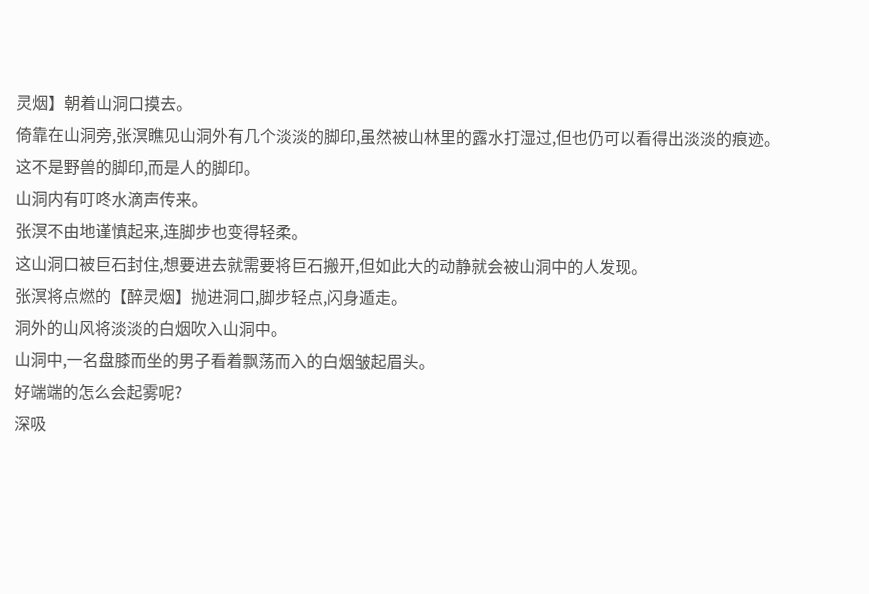灵烟】朝着山洞口摸去。
倚靠在山洞旁,张溟瞧见山洞外有几个淡淡的脚印,虽然被山林里的露水打湿过,但也仍可以看得出淡淡的痕迹。
这不是野兽的脚印,而是人的脚印。
山洞内有叮咚水滴声传来。
张溟不由地谨慎起来,连脚步也变得轻柔。
这山洞口被巨石封住,想要进去就需要将巨石搬开,但如此大的动静就会被山洞中的人发现。
张溟将点燃的【醉灵烟】抛进洞口,脚步轻点,闪身遁走。
洞外的山风将淡淡的白烟吹入山洞中。
山洞中,一名盘膝而坐的男子看着飘荡而入的白烟皱起眉头。
好端端的怎么会起雾呢?
深吸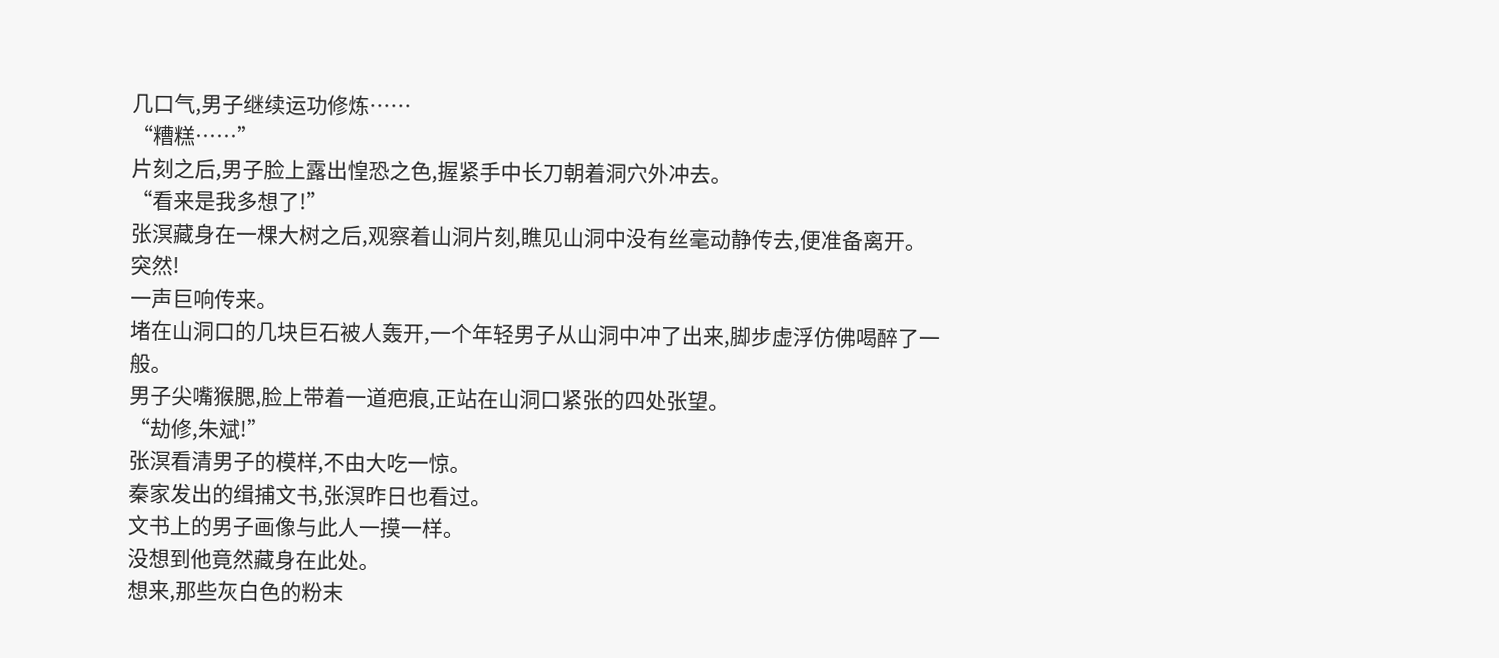几口气,男子继续运功修炼……
“糟糕……”
片刻之后,男子脸上露出惶恐之色,握紧手中长刀朝着洞穴外冲去。
“看来是我多想了!”
张溟藏身在一棵大树之后,观察着山洞片刻,瞧见山洞中没有丝毫动静传去,便准备离开。
突然!
一声巨响传来。
堵在山洞口的几块巨石被人轰开,一个年轻男子从山洞中冲了出来,脚步虚浮仿佛喝醉了一般。
男子尖嘴猴腮,脸上带着一道疤痕,正站在山洞口紧张的四处张望。
“劫修,朱斌!”
张溟看清男子的模样,不由大吃一惊。
秦家发出的缉捕文书,张溟昨日也看过。
文书上的男子画像与此人一摸一样。
没想到他竟然藏身在此处。
想来,那些灰白色的粉末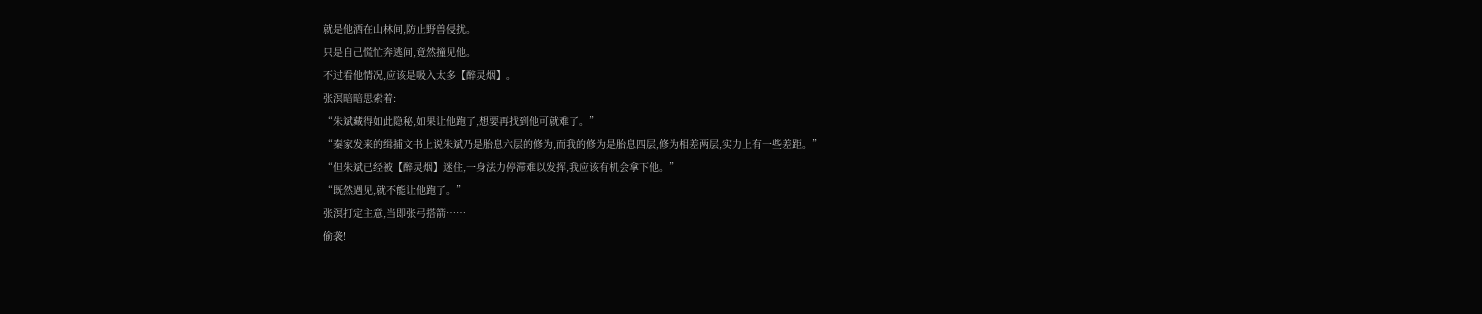就是他洒在山林间,防止野兽侵扰。
只是自己慌忙奔逃间,竟然撞见他。
不过看他情况,应该是吸入太多【醉灵烟】。
张溟暗暗思索着:
“朱斌藏得如此隐秘,如果让他跑了,想要再找到他可就难了。”
“秦家发来的缉捕文书上说朱斌乃是胎息六层的修为,而我的修为是胎息四层,修为相差两层,实力上有一些差距。”
“但朱斌已经被【醉灵烟】迷住,一身法力停滞难以发挥,我应该有机会拿下他。”
“既然遇见,就不能让他跑了。”
张溟打定主意,当即张弓搭箭……
偷袭!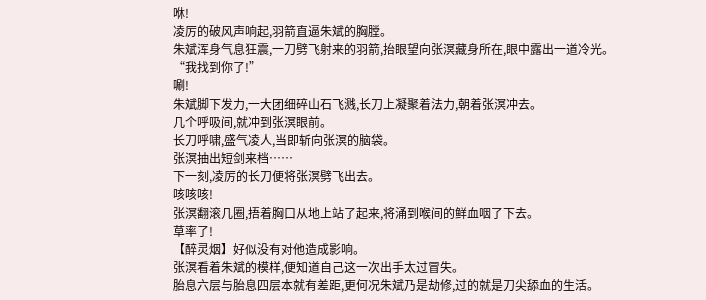咻!
凌厉的破风声响起,羽箭直逼朱斌的胸膛。
朱斌浑身气息狂震,一刀劈飞射来的羽箭,抬眼望向张溟藏身所在,眼中露出一道冷光。
“我找到你了!”
唰!
朱斌脚下发力,一大团细碎山石飞溅,长刀上凝聚着法力,朝着张溟冲去。
几个呼吸间,就冲到张溟眼前。
长刀呼啸,盛气凌人,当即斩向张溟的脑袋。
张溟抽出短剑来档……
下一刻,凌厉的长刀便将张溟劈飞出去。
咳咳咳!
张溟翻滚几圈,捂着胸口从地上站了起来,将涌到喉间的鲜血咽了下去。
草率了!
【醉灵烟】好似没有对他造成影响。
张溟看着朱斌的模样,便知道自己这一次出手太过冒失。
胎息六层与胎息四层本就有差距,更何况朱斌乃是劫修,过的就是刀尖舔血的生活。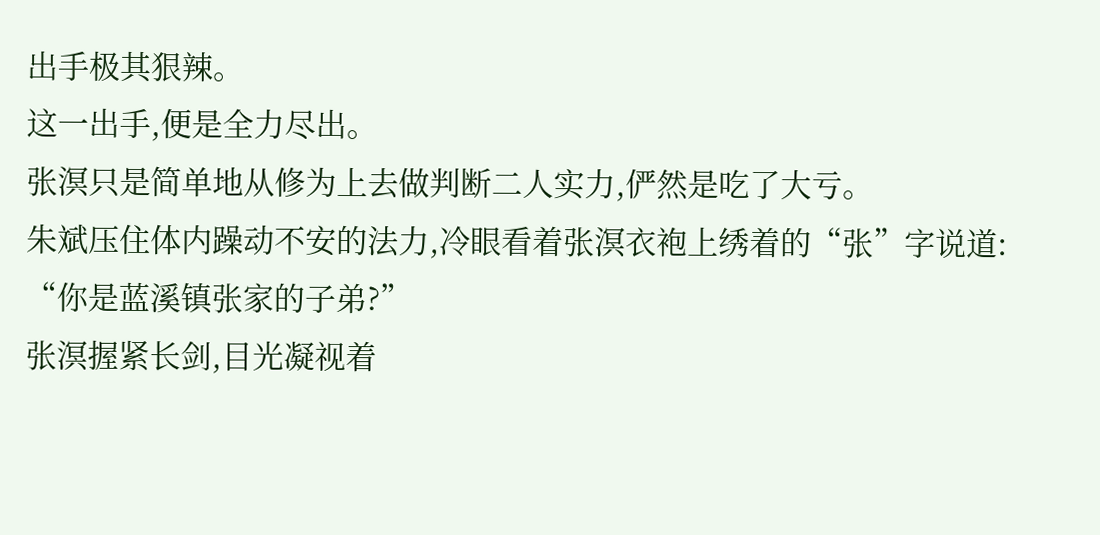出手极其狠辣。
这一出手,便是全力尽出。
张溟只是简单地从修为上去做判断二人实力,俨然是吃了大亏。
朱斌压住体内躁动不安的法力,冷眼看着张溟衣袍上绣着的“张”字说道:
“你是蓝溪镇张家的子弟?”
张溟握紧长剑,目光凝视着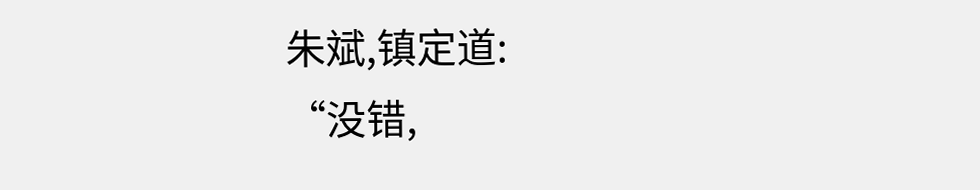朱斌,镇定道:
“没错,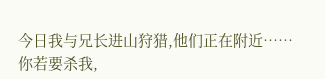今日我与兄长进山狩猎,他们正在附近……
你若要杀我,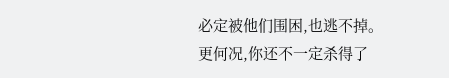必定被他们围困,也逃不掉。
更何况,你还不一定杀得了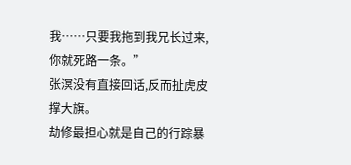我……只要我拖到我兄长过来,你就死路一条。”
张溟没有直接回话,反而扯虎皮撑大旗。
劫修最担心就是自己的行踪暴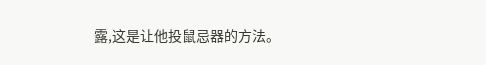露,这是让他投鼠忌器的方法。